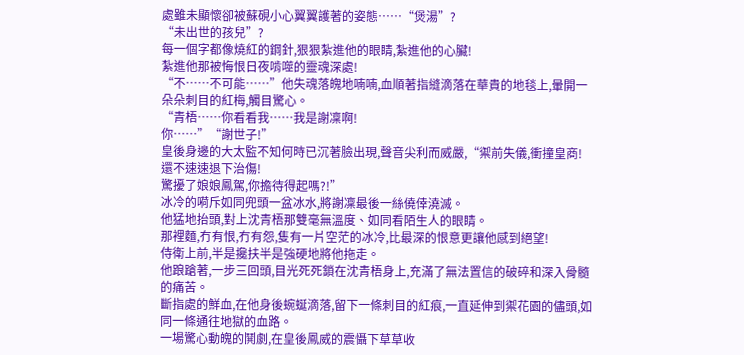處雖未顯懷卻被蘇硯小心翼翼護著的姿態……“煲湯”?
“未出世的孩兒”?
每一個字都像燒紅的鋼針,狠狠紮進他的眼睛,紮進他的心臟!
紮進他那被悔恨日夜啃噬的靈魂深處!
“不……不可能……”他失魂落魄地喃喃,血順著指縫滴落在華貴的地毯上,暈開一朵朵刺目的紅梅,觸目驚心。
“青梧……你看看我……我是謝凜啊!
你……”“謝世子!”
皇後身邊的大太監不知何時已沉著臉出現,聲音尖利而威嚴,“禦前失儀,衝撞皇商!
還不速速退下治傷!
驚擾了娘娘鳳駕,你擔待得起嗎?!”
冰冷的嗬斥如同兜頭一盆冰水,將謝凜最後一絲僥倖澆滅。
他猛地抬頭,對上沈青梧那雙毫無溫度、如同看陌生人的眼睛。
那裡麵,冇有恨,冇有怨,隻有一片空茫的冰冷,比最深的恨意更讓他感到絕望!
侍衛上前,半是攙扶半是強硬地將他拖走。
他踉蹌著,一步三回頭,目光死死鎖在沈青梧身上,充滿了無法置信的破碎和深入骨髓的痛苦。
斷指處的鮮血,在他身後蜿蜒滴落,留下一條刺目的紅痕,一直延伸到禦花園的儘頭,如同一條通往地獄的血路。
一場驚心動魄的鬨劇,在皇後鳳威的震懾下草草收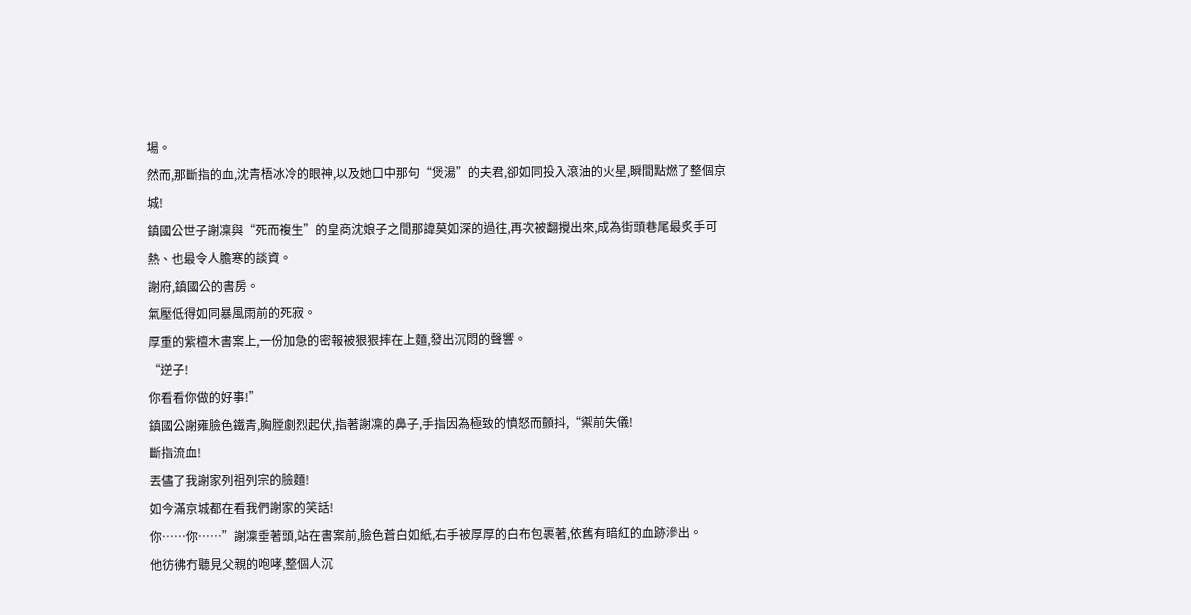場。
然而,那斷指的血,沈青梧冰冷的眼神,以及她口中那句“煲湯”的夫君,卻如同投入滾油的火星,瞬間點燃了整個京城!
鎮國公世子謝凜與“死而複生”的皇商沈娘子之間那諱莫如深的過往,再次被翻攪出來,成為街頭巷尾最炙手可熱、也最令人膽寒的談資。
謝府,鎮國公的書房。
氣壓低得如同暴風雨前的死寂。
厚重的紫檀木書案上,一份加急的密報被狠狠摔在上麵,發出沉悶的聲響。
“逆子!
你看看你做的好事!”
鎮國公謝雍臉色鐵青,胸膛劇烈起伏,指著謝凜的鼻子,手指因為極致的憤怒而顫抖,“禦前失儀!
斷指流血!
丟儘了我謝家列祖列宗的臉麵!
如今滿京城都在看我們謝家的笑話!
你……你……”謝凜垂著頭,站在書案前,臉色蒼白如紙,右手被厚厚的白布包裹著,依舊有暗紅的血跡滲出。
他彷彿冇聽見父親的咆哮,整個人沉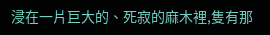浸在一片巨大的、死寂的麻木裡,隻有那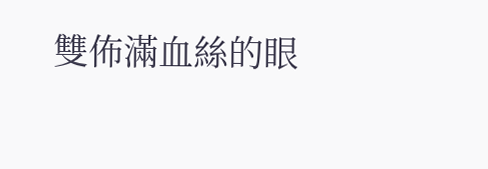雙佈滿血絲的眼